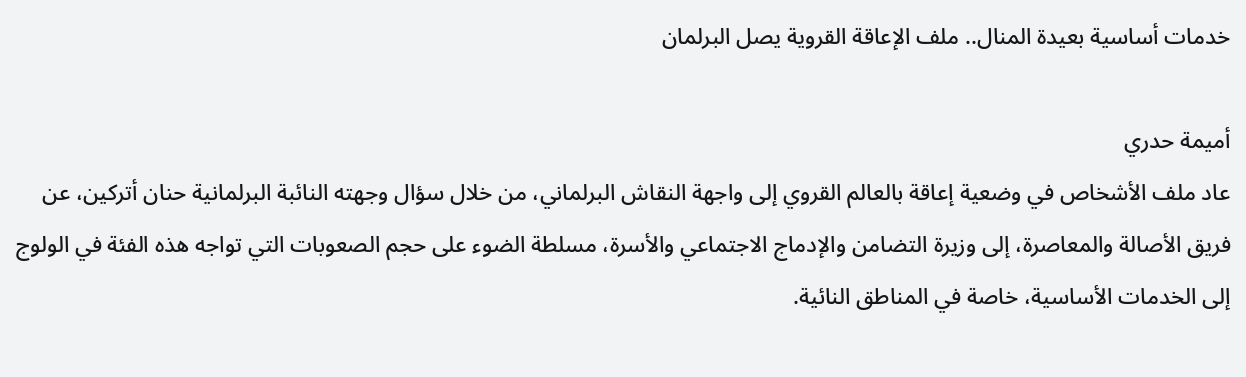خدمات أساسية بعيدة المنال.. ملف الإعاقة القروية يصل البرلمان

أميمة حدري
عاد ملف الأشخاص في وضعية إعاقة بالعالم القروي إلى واجهة النقاش البرلماني، من خلال سؤال وجهته النائبة البرلمانية حنان أتركين، عن فريق الأصالة والمعاصرة، إلى وزيرة التضامن والإدماج الاجتماعي والأسرة، مسلطة الضوء على حجم الصعوبات التي تواجه هذه الفئة في الولوج إلى الخدمات الأساسية، خاصة في المناطق النائية.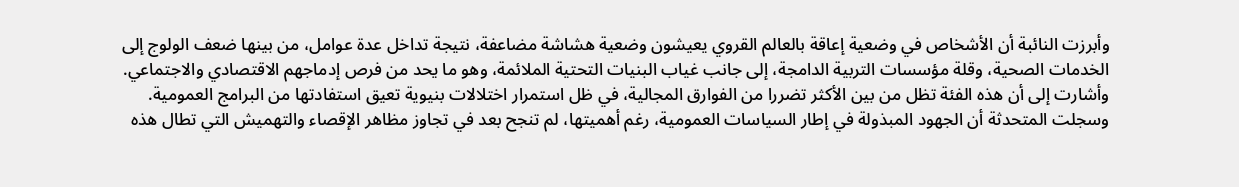وأبرزت النائبة أن الأشخاص في وضعية إعاقة بالعالم القروي يعيشون وضعية هشاشة مضاعفة، نتيجة تداخل عدة عوامل، من بينها ضعف الولوج إلى الخدمات الصحية، وقلة مؤسسات التربية الدامجة، إلى جانب غياب البنيات التحتية الملائمة، وهو ما يحد من فرص إدماجهم الاقتصادي والاجتماعي.
وأشارت إلى أن هذه الفئة تظل من بين الأكثر تضررا من الفوارق المجالية، في ظل استمرار اختلالات بنيوية تعيق استفادتها من البرامج العمومية.
وسجلت المتحدثة أن الجهود المبذولة في إطار السياسات العمومية، رغم أهميتها، لم تنجح بعد في تجاوز مظاهر الإقصاء والتهميش التي تطال هذه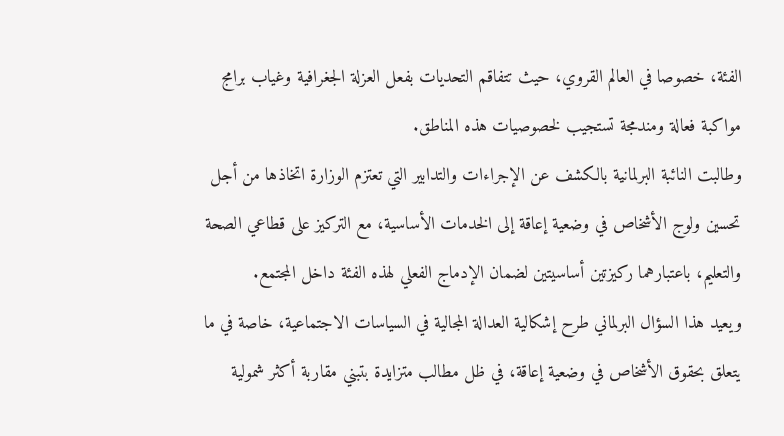الفئة، خصوصا في العالم القروي، حيث تتفاقم التحديات بفعل العزلة الجغرافية وغياب برامج مواكبة فعالة ومندمجة تستجيب لخصوصيات هذه المناطق.
وطالبت النائبة البرلمانية بالكشف عن الإجراءات والتدابير التي تعتزم الوزارة اتخاذها من أجل تحسين ولوج الأشخاص في وضعية إعاقة إلى الخدمات الأساسية، مع التركيز على قطاعي الصحة والتعليم، باعتبارهما ركيزتين أساسيتين لضمان الإدماج الفعلي لهذه الفئة داخل المجتمع.
ويعيد هذا السؤال البرلماني طرح إشكالية العدالة المجالية في السياسات الاجتماعية، خاصة في ما يتعلق بحقوق الأشخاص في وضعية إعاقة، في ظل مطالب متزايدة بتبني مقاربة أكثر شمولية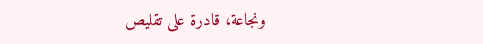ونجاعة، قادرة على تقليص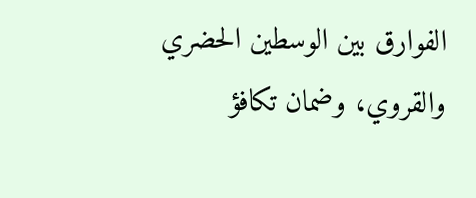الفوارق بين الوسطين الحضري والقروي، وضمان تكافؤ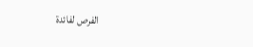الفرص لفائدة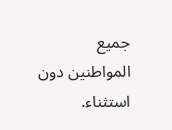جميع المواطنين دون استثناء.